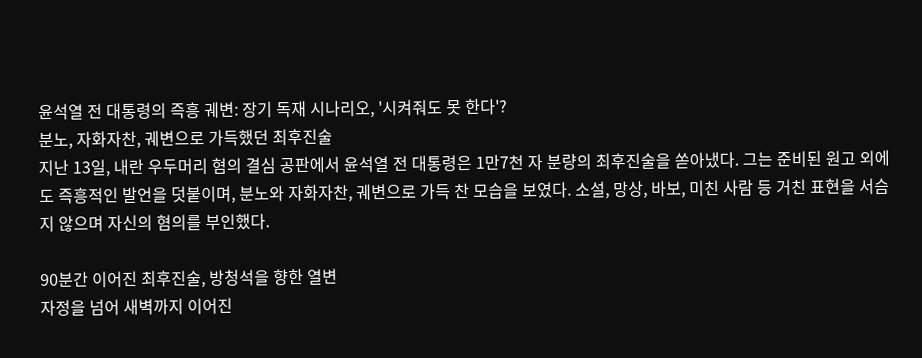윤석열 전 대통령의 즉흥 궤변: 장기 독재 시나리오, '시켜줘도 못 한다'?
분노, 자화자찬, 궤변으로 가득했던 최후진술
지난 13일, 내란 우두머리 혐의 결심 공판에서 윤석열 전 대통령은 1만7천 자 분량의 최후진술을 쏟아냈다. 그는 준비된 원고 외에도 즉흥적인 발언을 덧붙이며, 분노와 자화자찬, 궤변으로 가득 찬 모습을 보였다. 소설, 망상, 바보, 미친 사람 등 거친 표현을 서슴지 않으며 자신의 혐의를 부인했다.

90분간 이어진 최후진술, 방청석을 향한 열변
자정을 넘어 새벽까지 이어진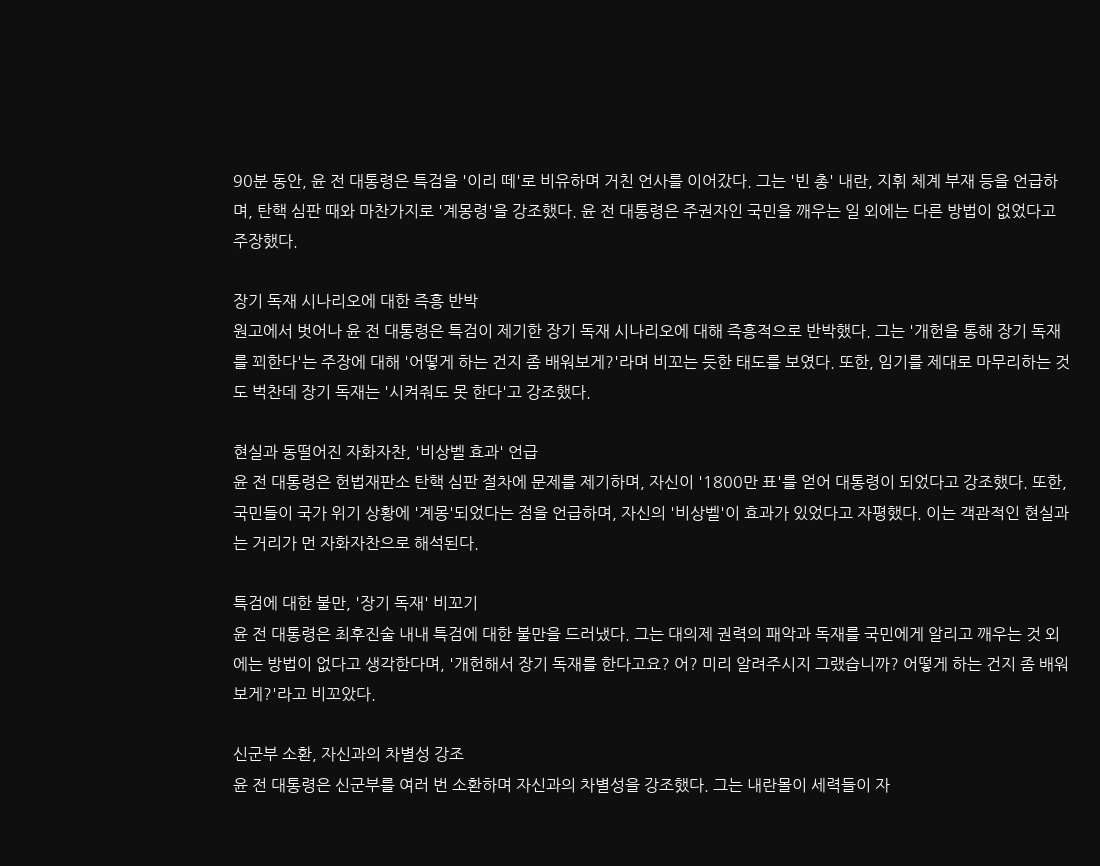90분 동안, 윤 전 대통령은 특검을 '이리 떼'로 비유하며 거친 언사를 이어갔다. 그는 '빈 총' 내란, 지휘 체계 부재 등을 언급하며, 탄핵 심판 때와 마찬가지로 '계몽령'을 강조했다. 윤 전 대통령은 주권자인 국민을 깨우는 일 외에는 다른 방법이 없었다고 주장했다.

장기 독재 시나리오에 대한 즉흥 반박
원고에서 벗어나 윤 전 대통령은 특검이 제기한 장기 독재 시나리오에 대해 즉흥적으로 반박했다. 그는 '개헌을 통해 장기 독재를 꾀한다'는 주장에 대해 '어떻게 하는 건지 좀 배워보게?'라며 비꼬는 듯한 태도를 보였다. 또한, 임기를 제대로 마무리하는 것도 벅찬데 장기 독재는 '시켜줘도 못 한다'고 강조했다.

현실과 동떨어진 자화자찬, '비상벨 효과' 언급
윤 전 대통령은 헌법재판소 탄핵 심판 절차에 문제를 제기하며, 자신이 '1800만 표'를 얻어 대통령이 되었다고 강조했다. 또한, 국민들이 국가 위기 상황에 '계몽'되었다는 점을 언급하며, 자신의 '비상벨'이 효과가 있었다고 자평했다. 이는 객관적인 현실과는 거리가 먼 자화자찬으로 해석된다.

특검에 대한 불만, '장기 독재' 비꼬기
윤 전 대통령은 최후진술 내내 특검에 대한 불만을 드러냈다. 그는 대의제 권력의 패악과 독재를 국민에게 알리고 깨우는 것 외에는 방법이 없다고 생각한다며, '개헌해서 장기 독재를 한다고요? 어? 미리 알려주시지 그랬습니까? 어떻게 하는 건지 좀 배워보게?'라고 비꼬았다.

신군부 소환, 자신과의 차별성 강조
윤 전 대통령은 신군부를 여러 번 소환하며 자신과의 차별성을 강조했다. 그는 내란몰이 세력들이 자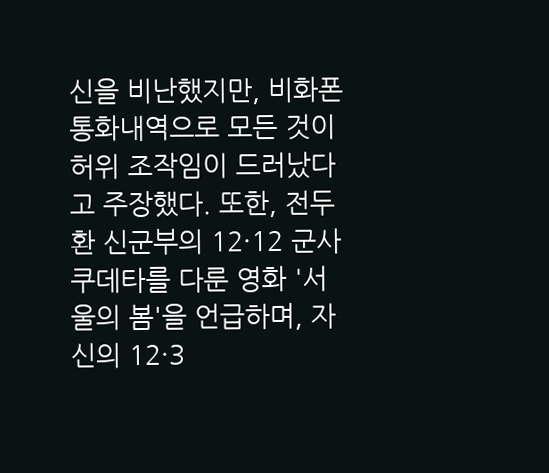신을 비난했지만, 비화폰 통화내역으로 모든 것이 허위 조작임이 드러났다고 주장했다. 또한, 전두환 신군부의 12·12 군사 쿠데타를 다룬 영화 '서울의 봄'을 언급하며, 자신의 12·3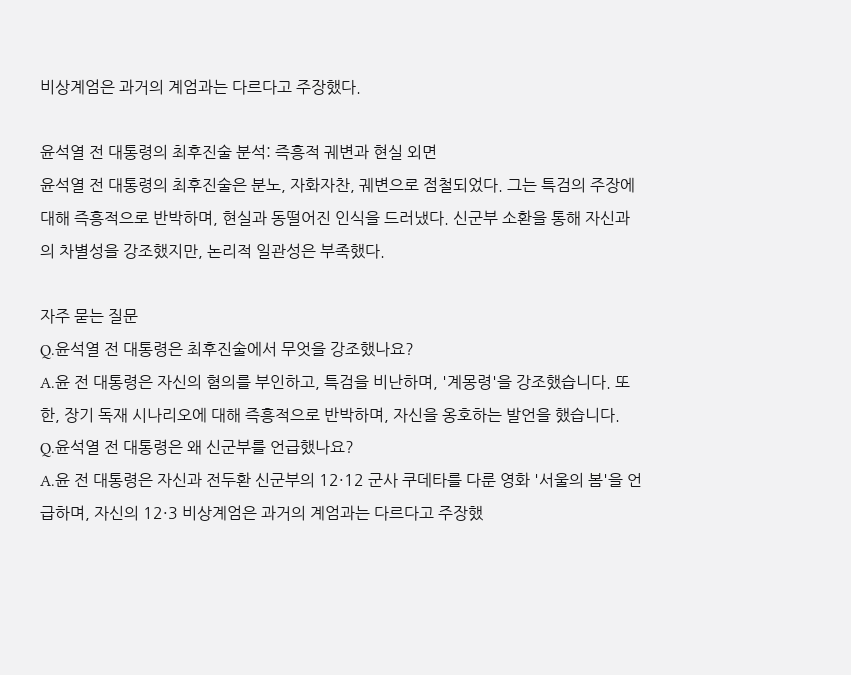비상계엄은 과거의 계엄과는 다르다고 주장했다.

윤석열 전 대통령의 최후진술 분석: 즉흥적 궤변과 현실 외면
윤석열 전 대통령의 최후진술은 분노, 자화자찬, 궤변으로 점철되었다. 그는 특검의 주장에 대해 즉흥적으로 반박하며, 현실과 동떨어진 인식을 드러냈다. 신군부 소환을 통해 자신과의 차별성을 강조했지만, 논리적 일관성은 부족했다.

자주 묻는 질문
Q.윤석열 전 대통령은 최후진술에서 무엇을 강조했나요?
A.윤 전 대통령은 자신의 혐의를 부인하고, 특검을 비난하며, '계몽령'을 강조했습니다. 또한, 장기 독재 시나리오에 대해 즉흥적으로 반박하며, 자신을 옹호하는 발언을 했습니다.
Q.윤석열 전 대통령은 왜 신군부를 언급했나요?
A.윤 전 대통령은 자신과 전두환 신군부의 12·12 군사 쿠데타를 다룬 영화 '서울의 봄'을 언급하며, 자신의 12·3 비상계엄은 과거의 계엄과는 다르다고 주장했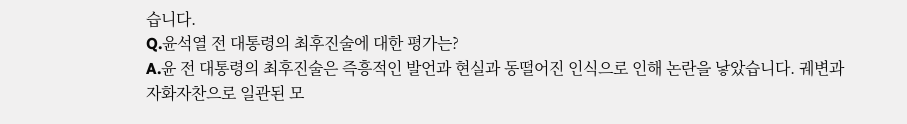습니다.
Q.윤석열 전 대통령의 최후진술에 대한 평가는?
A.윤 전 대통령의 최후진술은 즉흥적인 발언과 현실과 동떨어진 인식으로 인해 논란을 낳았습니다. 궤변과 자화자찬으로 일관된 모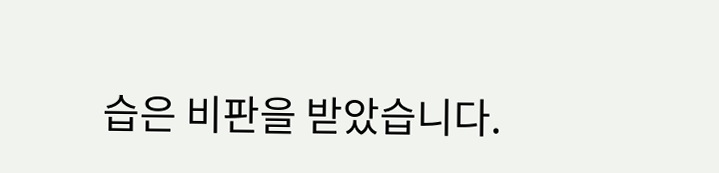습은 비판을 받았습니다.